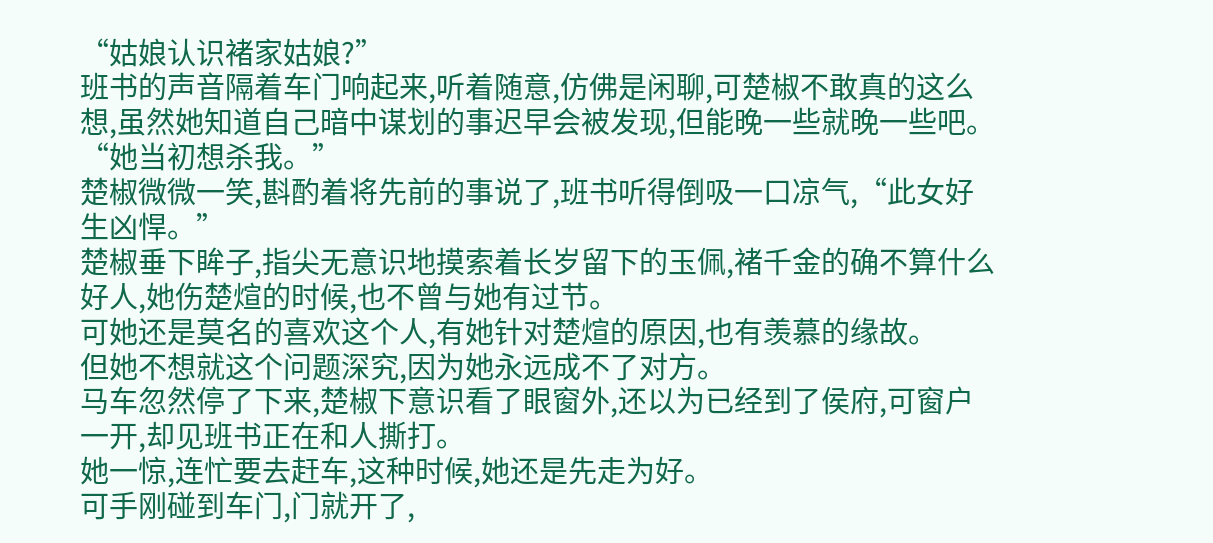“姑娘认识褚家姑娘?”
班书的声音隔着车门响起来,听着随意,仿佛是闲聊,可楚椒不敢真的这么想,虽然她知道自己暗中谋划的事迟早会被发现,但能晚一些就晚一些吧。
“她当初想杀我。”
楚椒微微一笑,斟酌着将先前的事说了,班书听得倒吸一口凉气,“此女好生凶悍。”
楚椒垂下眸子,指尖无意识地摸索着长岁留下的玉佩,褚千金的确不算什么好人,她伤楚煊的时候,也不曾与她有过节。
可她还是莫名的喜欢这个人,有她针对楚煊的原因,也有羡慕的缘故。
但她不想就这个问题深究,因为她永远成不了对方。
马车忽然停了下来,楚椒下意识看了眼窗外,还以为已经到了侯府,可窗户一开,却见班书正在和人撕打。
她一惊,连忙要去赶车,这种时候,她还是先走为好。
可手刚碰到车门,门就开了,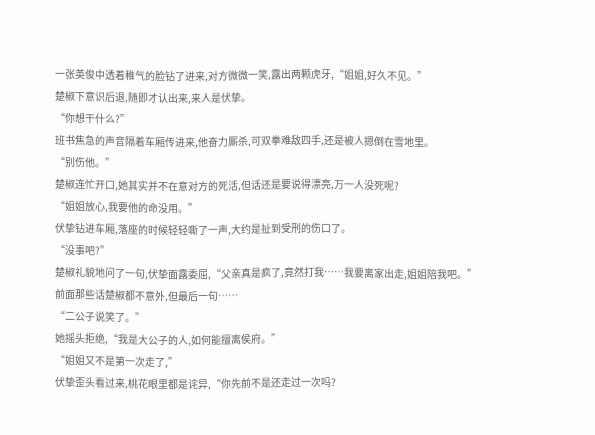一张英俊中透着稚气的脸钻了进来,对方微微一笑,露出两颗虎牙,“姐姐,好久不见。”
楚椒下意识后退,随即才认出来,来人是伏挚。
“你想干什么?”
班书焦急的声音隔着车厢传进来,他奋力厮杀,可双拳难敌四手,还是被人摁倒在雪地里。
“别伤他。”
楚椒连忙开口,她其实并不在意对方的死活,但话还是要说得漂亮,万一人没死呢?
“姐姐放心,我要他的命没用。”
伏挚钻进车厢,落座的时候轻轻嘶了一声,大约是扯到受刑的伤口了。
“没事吧?”
楚椒礼貌地问了一句,伏挚面露委屈,“父亲真是疯了,竟然打我……我要离家出走,姐姐陪我吧。”
前面那些话楚椒都不意外,但最后一句……
“二公子说笑了。”
她摇头拒绝,“我是大公子的人,如何能擅离侯府。”
“姐姐又不是第一次走了,”
伏挚歪头看过来,桃花眼里都是诧异,“你先前不是还走过一次吗?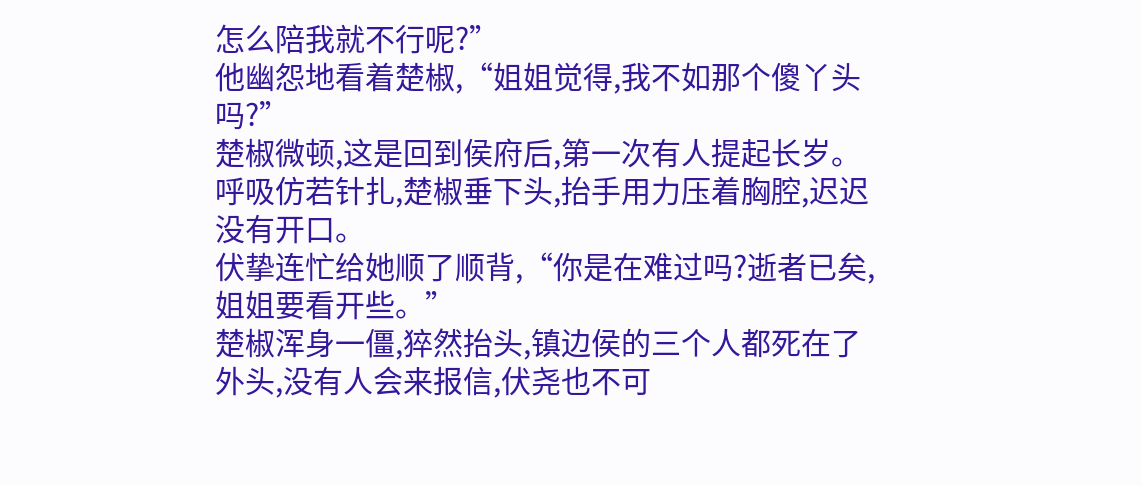怎么陪我就不行呢?”
他幽怨地看着楚椒,“姐姐觉得,我不如那个傻丫头吗?”
楚椒微顿,这是回到侯府后,第一次有人提起长岁。
呼吸仿若针扎,楚椒垂下头,抬手用力压着胸腔,迟迟没有开口。
伏挚连忙给她顺了顺背,“你是在难过吗?逝者已矣,姐姐要看开些。”
楚椒浑身一僵,猝然抬头,镇边侯的三个人都死在了外头,没有人会来报信,伏尧也不可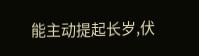能主动提起长岁,伏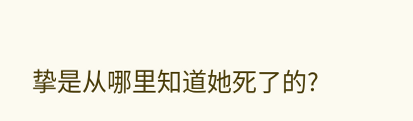挚是从哪里知道她死了的?